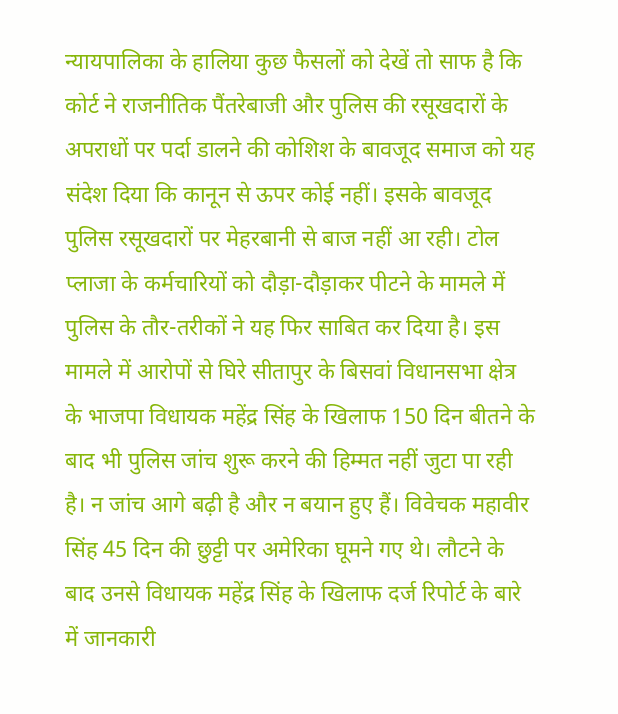न्यायपालिका के हालिया कुछ फैसलों को देखें तो साफ है कि कोर्ट ने राजनीतिक पैंतरेबाजी और पुलिस की रसूखदारों के अपराधों पर पर्दा डालने की कोशिश के बावजूद समाज को यह संदेश दिया कि कानून से ऊपर कोई नहीं। इसके बावजूद पुलिस रसूखदारों पर मेहरबानी से बाज नहीं आ रही। टोल प्लाजा के कर्मचारियों को दौड़ा-दौड़ाकर पीटने के मामले में पुलिस के तौर-तरीकों ने यह फिर साबित कर दिया है। इस मामले में आरोपों से घिरे सीतापुर के बिसवां विधानसभा क्षेत्र के भाजपा विधायक महेंद्र सिंह के खिलाफ 150 दिन बीतने के बाद भी पुलिस जांच शुरू करने की हिम्मत नहीं जुटा पा रही है। न जांच आगे बढ़ी है और न बयान हुए हैं। विवेचक महावीर सिंह 45 दिन की छुट्टी पर अमेरिका घूमने गए थे। लौटने के बाद उनसे विधायक महेंद्र सिंह के खिलाफ दर्ज रिपोर्ट के बारे में जानकारी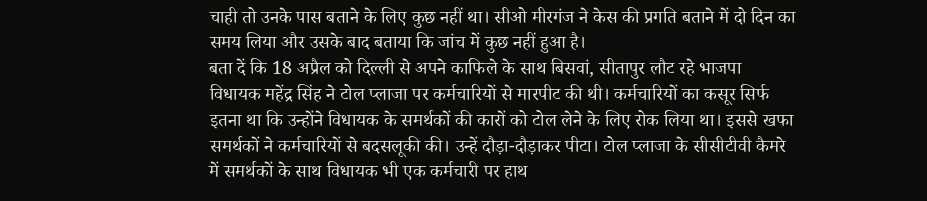चाही तो उनके पास बताने के लिए कुछ नहीं था। सीओ मीरगंज ने केस की प्रगति बताने में दो दिन का समय लिया और उसके बाद बताया कि जांच में कुछ नहीं हुआ है।
बता दें कि 18 अप्रैल को दिल्ली से अपने काफिले के साथ बिसवां, सीतापुर लौट रहे भाजपा विधायक महेंद्र सिंह ने टोल प्लाजा पर कर्मचारियों से मारपीट की थी। कर्मचारियों का कसूर सिर्फ इतना था कि उन्होंने विधायक के समर्थकों की कारों को टोल लेने के लिए रोक लिया था। इससे खफा समर्थकों ने कर्मचारियों से बदसलूकी की। उन्हें दौड़ा-दौड़ाकर पीटा। टोल प्लाजा के सीसीटीवी कैमरे में समर्थकों के साथ विधायक भी एक कर्मचारी पर हाथ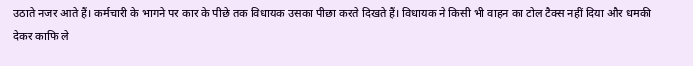उठाते नजर आते हैं। कर्मचारी के भागने पर कार के पीछे तक विधायक उसका पीछा करते दिखते हैं। विधायक ने किसी भी वाहन का टोल टैक्स नहीं दिया और धमकी देकर काफि ले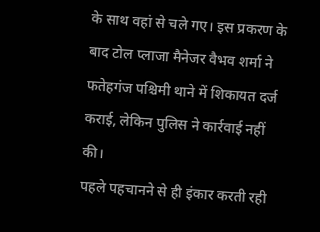के साथ वहां से चले गए। इस प्रकरण के बाद टोल प्लाजा मैनेजर वैभव शर्मा ने फतेहगंज पश्चिमी थाने में शिकायत दर्ज कराई, लेकिन पुलिस ने कार्रवाई नहीं की।
पहले पहचानने से ही इंकार करती रही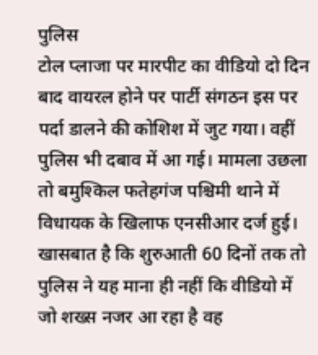पुलिस
टोल प्लाजा पर मारपीट का वीडियो दो दिन बाद वायरल होने पर पार्टी संगठन इस पर पर्दा डालने की कोशिश में जुट गया। वहीं पुलिस भी दबाव में आ गई। मामला उछला तो बमुश्किल फतेहगंज पश्चिमी थाने में विधायक के खिलाफ एनसीआर दर्ज हुई। खासबात है कि शुरुआती 60 दिनों तक तो पुलिस ने यह माना ही नहीं कि वीडियो में जो शख्स नजर आ रहा है वह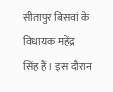सीतापुर बिसवां के विधायक महेंद्र सिंह हैं। इस दौरान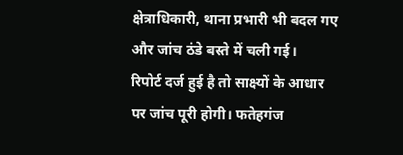क्षेत्राधिकारी, थाना प्रभारी भी बदल गए और जांच ठंडे बस्ते में चली गई।
रिपोर्ट दर्ज हुई है तो साक्ष्यों के आधार पर जांच पूरी होगी। फतेहगंज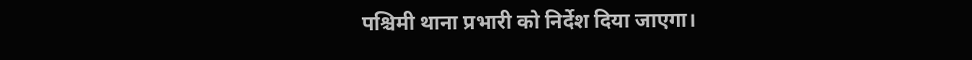पश्चिमी थाना प्रभारी को निर्देश दिया जाएगा।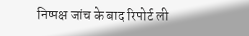निष्पक्ष जांच के बाद रिपोर्ट ली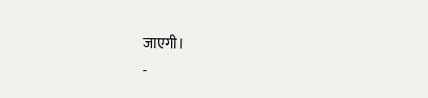जाएगी।
-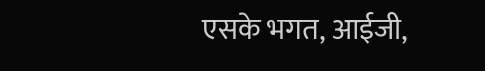एसके भगत, आईजी,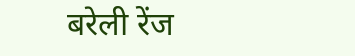बरेली रेंज